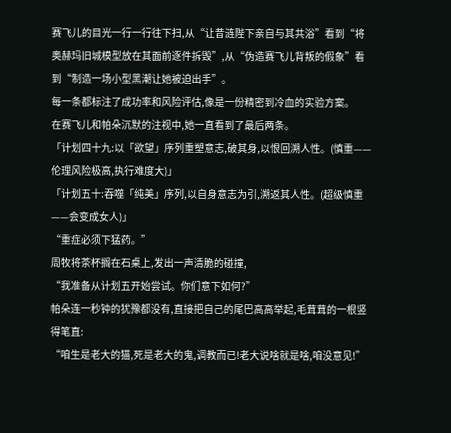赛飞儿的目光一行一行往下扫,从“让昔涟陛下亲自与其共浴”看到“将奥赫玛旧城模型放在其面前逐件拆毁”,从“伪造赛飞儿背叛的假象”看到“制造一场小型黑潮让她被迫出手”。
每一条都标注了成功率和风险评估,像是一份精密到冷血的实验方案。
在赛飞儿和帕朵沉默的注视中,她一直看到了最后两条。
「计划四十九:以「欲望」序列重塑意志,破其身,以恨回溯人性。(慎重——伦理风险极高,执行难度大)」
「计划五十:吞噬「纯美」序列,以自身意志为引,溯返其人性。(超级慎重——会变成女人)」
“重症必须下猛药。”
周牧将茶杯搁在石桌上,发出一声清脆的碰撞,
“我准备从计划五开始尝试。你们意下如何?”
帕朵连一秒钟的犹豫都没有,直接把自己的尾巴高高举起,毛茸茸的一根竖得笔直:
“咱生是老大的猫,死是老大的鬼,调教而已!老大说啥就是啥,咱没意见!”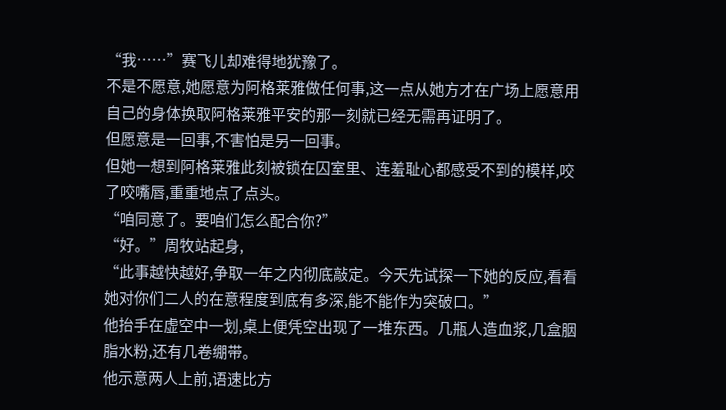“我……”赛飞儿却难得地犹豫了。
不是不愿意,她愿意为阿格莱雅做任何事,这一点从她方才在广场上愿意用自己的身体换取阿格莱雅平安的那一刻就已经无需再证明了。
但愿意是一回事,不害怕是另一回事。
但她一想到阿格莱雅此刻被锁在囚室里、连羞耻心都感受不到的模样,咬了咬嘴唇,重重地点了点头。
“咱同意了。要咱们怎么配合你?”
“好。”周牧站起身,
“此事越快越好,争取一年之内彻底敲定。今天先试探一下她的反应,看看她对你们二人的在意程度到底有多深,能不能作为突破口。”
他抬手在虚空中一划,桌上便凭空出现了一堆东西。几瓶人造血浆,几盒胭脂水粉,还有几卷绷带。
他示意两人上前,语速比方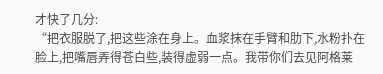才快了几分:
“把衣服脱了,把这些涂在身上。血浆抹在手臂和肋下,水粉扑在脸上,把嘴唇弄得苍白些,装得虚弱一点。我带你们去见阿格莱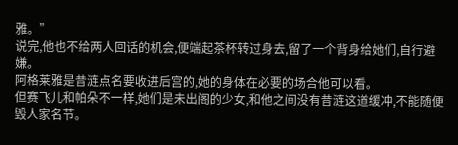雅。”
说完,他也不给两人回话的机会,便端起茶杯转过身去,留了一个背身给她们,自行避嫌。
阿格莱雅是昔涟点名要收进后宫的,她的身体在必要的场合他可以看。
但赛飞儿和帕朵不一样,她们是未出阁的少女,和他之间没有昔涟这道缓冲,不能随便毁人家名节。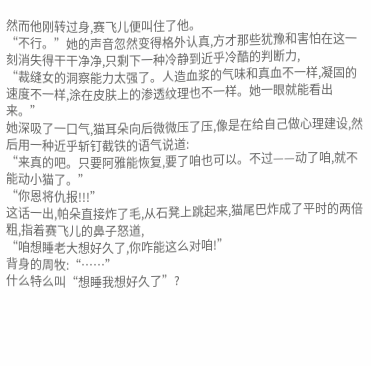然而他刚转过身,赛飞儿便叫住了他。
“不行。”她的声音忽然变得格外认真,方才那些犹豫和害怕在这一刻消失得干干净净,只剩下一种冷静到近乎冷酷的判断力,
“裁缝女的洞察能力太强了。人造血浆的气味和真血不一样,凝固的速度不一样,涂在皮肤上的渗透纹理也不一样。她一眼就能看出来。”
她深吸了一口气,猫耳朵向后微微压了压,像是在给自己做心理建设,然后用一种近乎斩钉截铁的语气说道:
“来真的吧。只要阿雅能恢复,要了咱也可以。不过——动了咱,就不能动小猫了。”
“你恩将仇报!!!”
这话一出,帕朵直接炸了毛,从石凳上跳起来,猫尾巴炸成了平时的两倍粗,指着赛飞儿的鼻子怒道,
“咱想睡老大想好久了,你咋能这么对咱!”
背身的周牧:“……”
什么特么叫“想睡我想好久了”?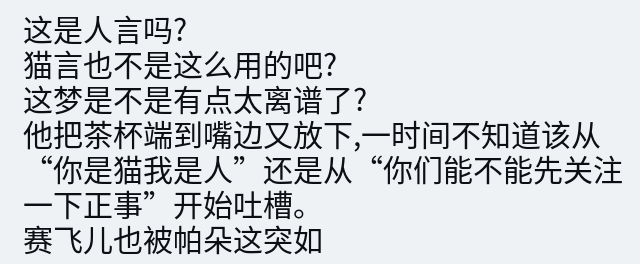这是人言吗?
猫言也不是这么用的吧?
这梦是不是有点太离谱了?
他把茶杯端到嘴边又放下,一时间不知道该从“你是猫我是人”还是从“你们能不能先关注一下正事”开始吐槽。
赛飞儿也被帕朵这突如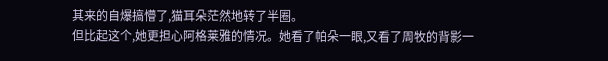其来的自爆搞懵了,猫耳朵茫然地转了半圈。
但比起这个,她更担心阿格莱雅的情况。她看了帕朵一眼,又看了周牧的背影一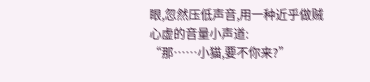眼,忽然压低声音,用一种近乎做贼心虚的音量小声道:
“那……小猫,要不你来?”